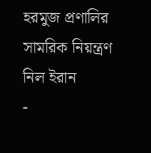হরমুজ প্রণালির সামরিক নিয়ন্ত্রণ নিল ইরান
-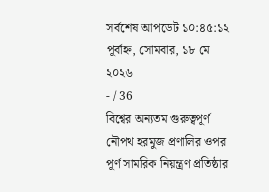সর্বশেষ আপডেট ১০:৪৫:১২ পূর্বাহ্ন, সোমবার, ১৮ মে ২০২৬
- / 36
বিশ্বের অন্যতম গুরুত্বপূর্ণ নৌপথ হরমুজ প্রণালির ওপর পূর্ণ সামরিক নিয়ন্ত্রণ প্রতিষ্ঠার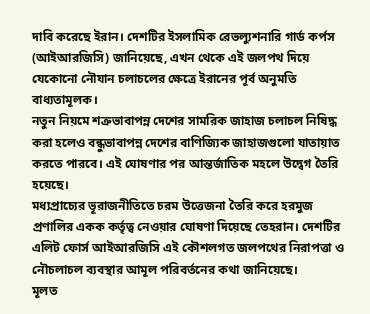দাবি করেছে ইরান। দেশটির ইসলামিক রেভল্যুশনারি গার্ড কর্পস (আইআরজিসি) জানিয়েছে, এখন থেকে এই জলপথ দিয়ে যেকোনো নৌযান চলাচলের ক্ষেত্রে ইরানের পূর্ব অনুমতি বাধ্যতামূলক।
নতুন নিয়মে শত্রুভাবাপন্ন দেশের সামরিক জাহাজ চলাচল নিষিদ্ধ করা হলেও বন্ধুভাবাপন্ন দেশের বাণিজ্যিক জাহাজগুলো যাতায়াত করতে পারবে। এই ঘোষণার পর আন্তর্জাতিক মহলে উদ্বেগ তৈরি হয়েছে।
মধ্যপ্রাচ্যের ভূরাজনীতিতে চরম উত্তেজনা তৈরি করে হরমুজ প্রণালির একক কর্তৃত্ব নেওয়ার ঘোষণা দিয়েছে তেহরান। দেশটির এলিট ফোর্স আইআরজিসি এই কৌশলগত জলপথের নিরাপত্তা ও নৌচলাচল ব্যবস্থার আমূল পরিবর্তনের কথা জানিয়েছে।
মূলত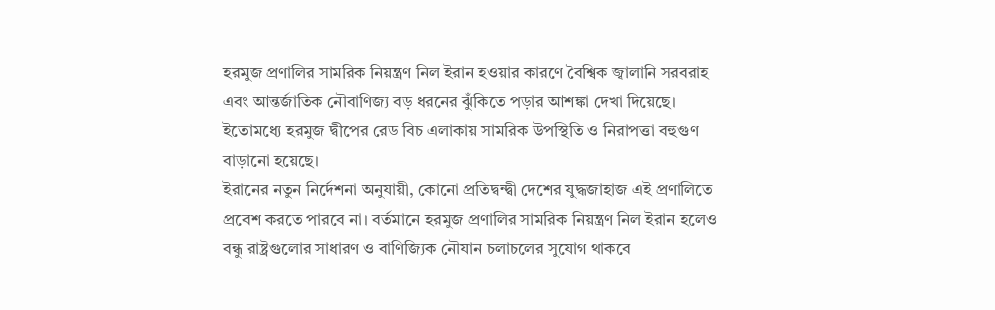হরমুজ প্রণালির সামরিক নিয়ন্ত্রণ নিল ইরান হওয়ার কারণে বৈশ্বিক জ্বালানি সরবরাহ এবং আন্তর্জাতিক নৌবাণিজ্য বড় ধরনের ঝুঁকিতে পড়ার আশঙ্কা দেখা দিয়েছে। ইতোমধ্যে হরমুজ দ্বীপের রেড বিচ এলাকায় সামরিক উপস্থিতি ও নিরাপত্তা বহুগুণ বাড়ানো হয়েছে।
ইরানের নতুন নির্দেশনা অনুযায়ী, কোনো প্রতিদ্বন্দ্বী দেশের যুদ্ধজাহাজ এই প্রণালিতে প্রবেশ করতে পারবে না। বর্তমানে হরমুজ প্রণালির সামরিক নিয়ন্ত্রণ নিল ইরান হলেও বন্ধু রাষ্ট্রগুলোর সাধারণ ও বাণিজ্যিক নৌযান চলাচলের সুযোগ থাকবে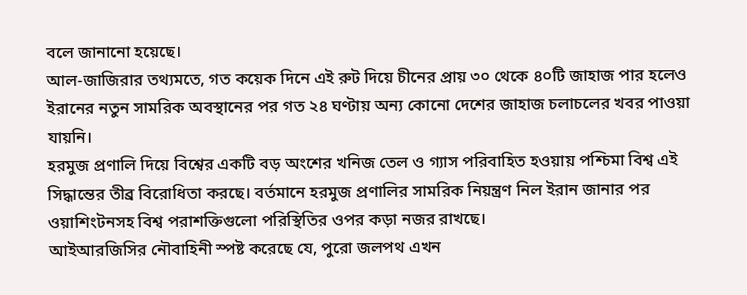বলে জানানো হয়েছে।
আল-জাজিরার তথ্যমতে, গত কয়েক দিনে এই রুট দিয়ে চীনের প্রায় ৩০ থেকে ৪০টি জাহাজ পার হলেও ইরানের নতুন সামরিক অবস্থানের পর গত ২৪ ঘণ্টায় অন্য কোনো দেশের জাহাজ চলাচলের খবর পাওয়া যায়নি।
হরমুজ প্রণালি দিয়ে বিশ্বের একটি বড় অংশের খনিজ তেল ও গ্যাস পরিবাহিত হওয়ায় পশ্চিমা বিশ্ব এই সিদ্ধান্তের তীব্র বিরোধিতা করছে। বর্তমানে হরমুজ প্রণালির সামরিক নিয়ন্ত্রণ নিল ইরান জানার পর ওয়াশিংটনসহ বিশ্ব পরাশক্তিগুলো পরিস্থিতির ওপর কড়া নজর রাখছে।
আইআরজিসির নৌবাহিনী স্পষ্ট করেছে যে, পুরো জলপথ এখন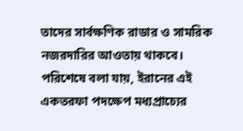তাদের সার্বক্ষণিক রাডার ও সামরিক নজরদারির আওতায় থাকবে। পরিশেষে বলা যায়, ইরানের এই একতরফা পদক্ষেপ মধ্যপ্রাচ্যের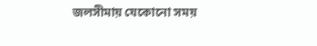জলসীমায় যেকোনো সময়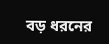বড় ধরনের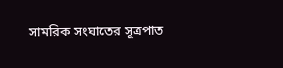সামরিক সংঘাতের সূত্রপাত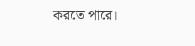করতে পারে।